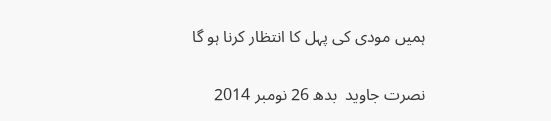ہمیں مودی کی پہل کا انتظار کرنا ہو گا

نصرت جاوید  بدھ 26 نومبر 2014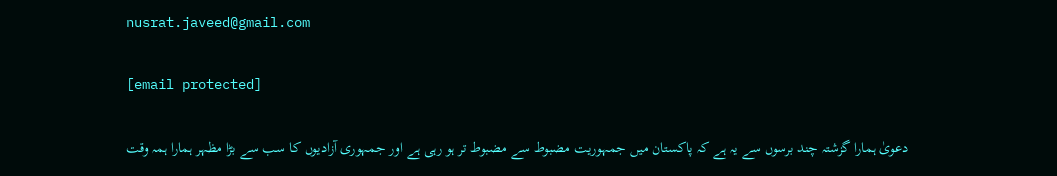nusrat.javeed@gmail.com

[email protected]

دعویٰ ہمارا گزشتہ چند برسوں سے یہ ہے کہ پاکستان میں جمہوریت مضبوط سے مضبوط تر ہو رہی ہے اور جمہوری آزادیوں کا سب سے بڑا مظہر ہمارا ہمہ وقت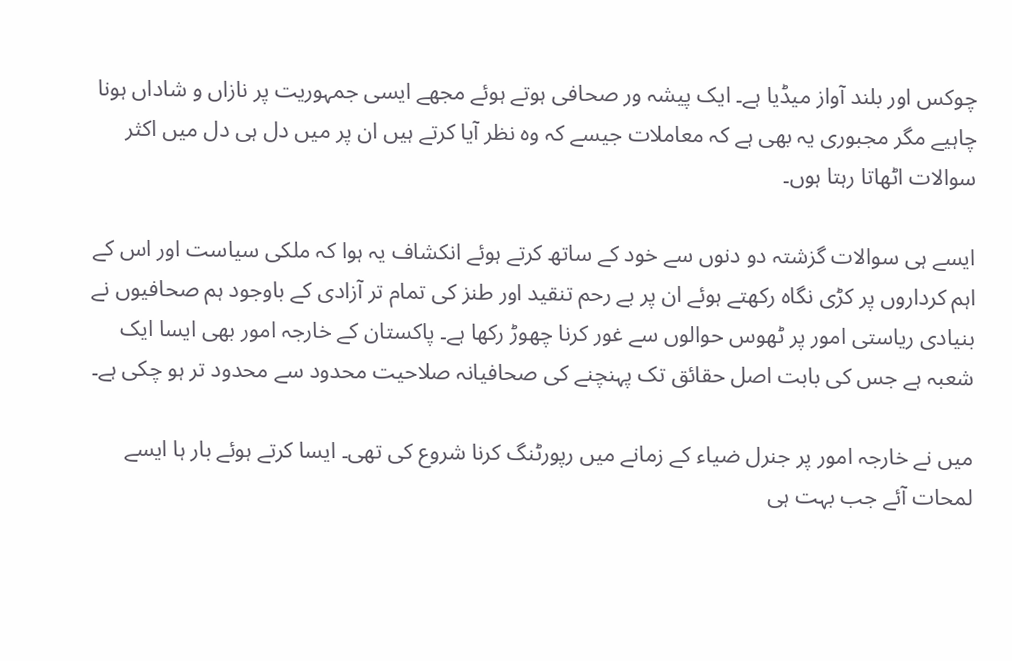چوکس اور بلند آواز میڈیا ہے۔ ایک پیشہ ور صحافی ہوتے ہوئے مجھے ایسی جمہوریت پر نازاں و شاداں ہونا چاہیے مگر مجبوری یہ بھی ہے کہ معاملات جیسے کہ وہ نظر آیا کرتے ہیں ان پر میں دل ہی دل میں اکثر سوالات اٹھاتا رہتا ہوں۔

ایسے ہی سوالات گزشتہ دو دنوں سے خود کے ساتھ کرتے ہوئے انکشاف یہ ہوا کہ ملکی سیاست اور اس کے اہم کرداروں پر کڑی نگاہ رکھتے ہوئے ان پر بے رحم تنقید اور طنز کی تمام تر آزادی کے باوجود ہم صحافیوں نے بنیادی ریاستی امور پر ٹھوس حوالوں سے غور کرنا چھوڑ رکھا ہے۔ پاکستان کے خارجہ امور بھی ایسا ایک شعبہ ہے جس کی بابت اصل حقائق تک پہنچنے کی صحافیانہ صلاحیت محدود سے محدود تر ہو چکی ہے۔

میں نے خارجہ امور پر جنرل ضیاء کے زمانے میں رپورٹنگ کرنا شروع کی تھی۔ ایسا کرتے ہوئے بار ہا ایسے لمحات آئے جب بہت ہی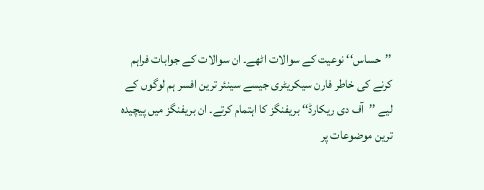’’حساس‘‘ نوعیت کے سوالات اٹھے۔ ان سوالات کے جوابات فراہم کرنے کی خاطر فارن سیکریٹری جیسے سینئر ترین افسر ہم لوگوں کے لیے ’’آف دی ریکارڈ‘‘ بریفنگز کا اہتمام کرتے۔ ان بریفنگز میں پیچیدہ ترین موضوعات پر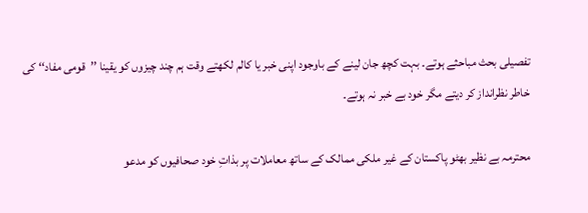تفصیلی بحث مباحثے ہوتے۔ بہت کچھ جان لینے کے باوجود اپنی خبر یا کالم لکھتے وقت ہم چند چیزوں کو یقینا ’’قومی مفاد‘‘ کی خاطر نظرانداز کر دیتے مگر خود بے خبر نہ ہوتے۔

محترمہ بے نظیر بھٹو پاکستان کے غیر ملکی ممالک کے ساتھ معاملات پر بذاتِ خود صحافیوں کو مدعو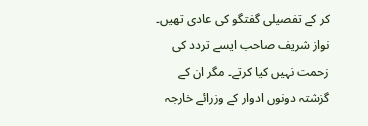کر کے تفصیلی گفتگو کی عادی تھیں۔ نواز شریف صاحب ایسے تردد کی زحمت نہیں کیا کرتے۔ مگر ان کے گزشتہ دونوں ادوار کے وزرائے خارجہ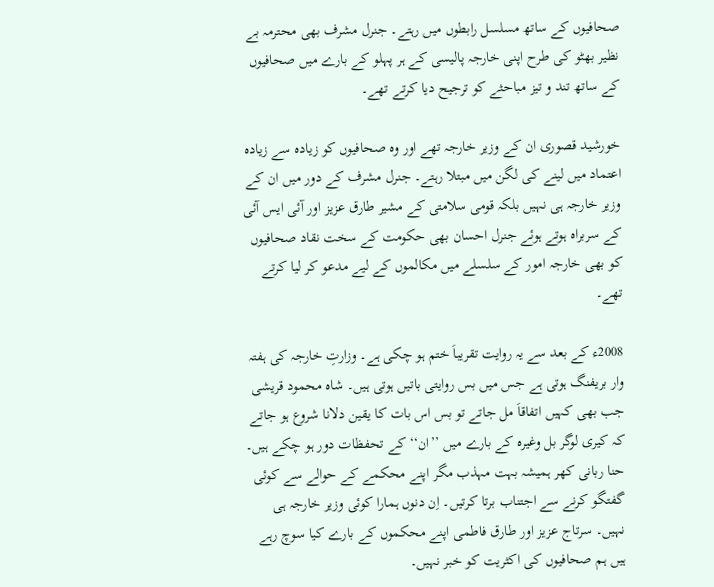صحافیوں کے ساتھ مسلسل رابطوں میں رہتے۔ جنرل مشرف بھی محترمہ بے نظیر بھٹو کی طرح اپنی خارجہ پالیسی کے ہر پہلو کے بارے میں صحافیوں کے ساتھ تند و تیز مباحثے کو ترجیح دیا کرتے تھے۔

خورشید قصوری ان کے وزیر خارجہ تھے اور وہ صحافیوں کو زیادہ سے زیادہ اعتماد میں لینے کی لگن میں مبتلا رہتے۔ جنرل مشرف کے دور میں ان کے وزیر خارجہ ہی نہیں بلکہ قومی سلامتی کے مشیر طارق عزیز اور آئی ایس آئی کے سربراہ ہوتے ہوئے جنرل احسان بھی حکومت کے سخت نقاد صحافیوں کو بھی خارجہ امور کے سلسلے میں مکالموں کے لیے مدعو کر لیا کرتے تھے۔

2008ء کے بعد سے یہ روایت تقریباَ ختم ہو چکی ہے۔ وزارتِ خارجہ کی ہفتہ وار بریفنگ ہوتی ہے جس میں بس روایتی باتیں ہوتی ہیں۔ شاہ محمود قریشی جب بھی کہیں اتفاقاَ مل جاتے تو بس اس بات کا یقین دلانا شروع ہو جاتے کہ کیری لوگر بل وغیرہ کے بارے میں ’’ان‘‘ کے تحفظات دور ہو چکے ہیں۔ حنا ربانی کھر ہمیشہ بہت مہذب مگر اپنے محکمے کے حوالے سے کوئی گفتگو کرنے سے اجتناب برتا کرتیں۔ اِن دنوں ہمارا کوئی وزیر خارجہ ہی نہیں۔ سرتاج عزیز اور طارق فاطمی اپنے محکموں کے بارے کیا سوچ رہے ہیں ہم صحافیوں کی اکثریت کو خبر نہیں۔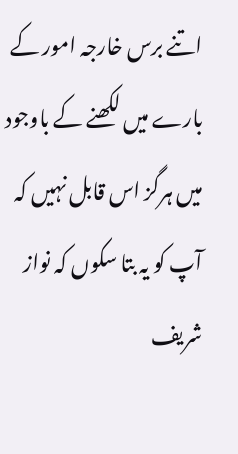اتنے برس خارجہ امور کے بارے میں لکھنے کے باوجود میں ہرگز اس قابل نہیں کہ آپ کو یہ بتا سکوں کہ نواز شریف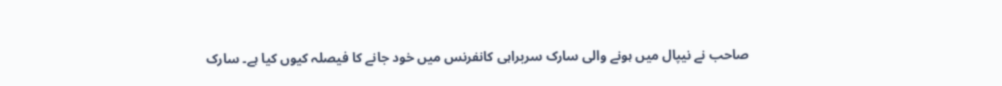صاحب نے نیپال میں ہونے والی سارک سربراہی کانفرنس میں خود جانے کا فیصلہ کیوں کیا ہے۔ سارک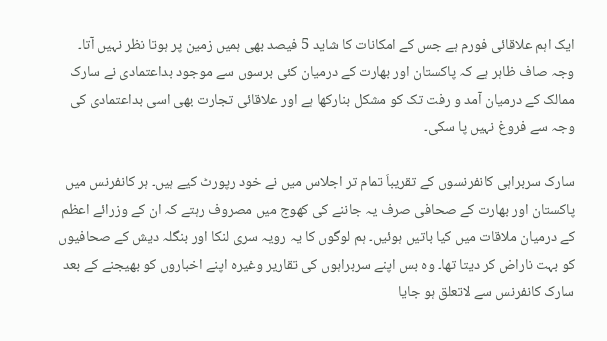ایک اہم علاقائی فورم ہے جس کے امکانات کا شاید 5 فیصد بھی ہمیں زمین پر ہوتا نظر نہیں آتا۔ وجہ صاف ظاہر ہے کہ پاکستان اور بھارت کے درمیان کئی برسوں سے موجود بداعتمادی نے سارک ممالک کے درمیان آمد و رفت تک کو مشکل بنارکھا ہے اور علاقائی تجارت بھی اسی بداعتمادی کی وجہ سے فروغ نہیں پا سکی۔

سارک سربراہی کانفرنسوں کے تقریباَ تمام تر اجلاس میں نے خود رپورٹ کیے ہیں۔ ہر کانفرنس میں پاکستان اور بھارت کے صحافی صرف یہ جاننے کی کھوج میں مصروف رہتے کہ ان کے وزرائے اعظم کے درمیان ملاقات میں کیا باتیں ہوئیں۔ ہم لوگوں کا یہ رویہ سری لنکا اور بنگلہ دیش کے صحافیوں کو بہت ناراض کر دیتا تھا۔ وہ بس اپنے سربراہوں کی تقاریر وغیرہ اپنے اخباروں کو بھیجنے کے بعد سارک کانفرنس سے لاتعلق ہو جایا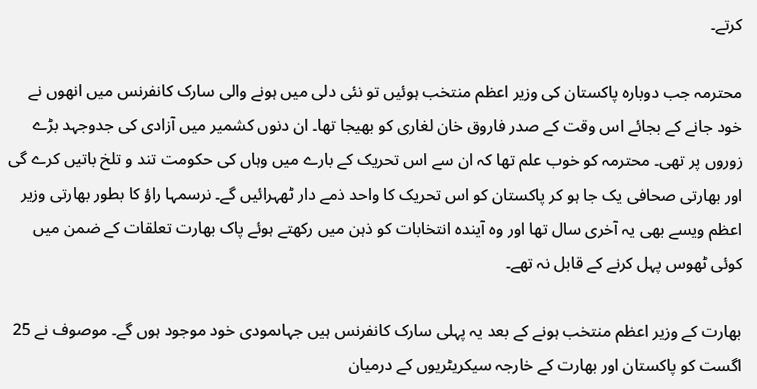کرتے۔

محترمہ جب دوبارہ پاکستان کی وزیر اعظم منتخب ہوئیں تو نئی دلی میں ہونے والی سارک کانفرنس میں انھوں نے خود جانے کے بجائے اس وقت کے صدر فاروق خان لغاری کو بھیجا تھا۔ ان دنوں کشمیر میں آزادی کی جدوجہد بڑے زوروں پر تھی۔ محترمہ کو خوب علم تھا کہ ان سے اس تحریک کے بارے میں وہاں کی حکومت تند و تلخ باتیں کرے گی اور بھارتی صحافی یک جا ہو کر پاکستان کو اس تحریک کا واحد ذمے دار ٹھہرائیں گے۔ نرسمہا راؤ کا بطور بھارتی وزیر اعظم ویسے بھی یہ آخری سال تھا اور وہ آیندہ انتخابات کو ذہن میں رکھتے ہوئے پاک بھارت تعلقات کے ضمن میں کوئی ٹھوس پہل کرنے کے قابل نہ تھے۔

بھارت کے وزیر اعظم منتخب ہونے کے بعد یہ پہلی سارک کانفرنس ہیں جہاںمودی خود موجود ہوں گے۔ موصوف نے 25 اگست کو پاکستان اور بھارت کے خارجہ سیکریٹریوں کے درمیان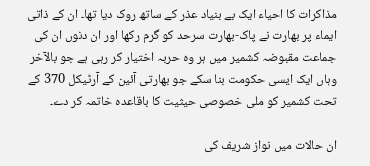مذاکرات کا احیاء ایک بے بنیاد عذر کے ساتھ روک دیا تھا۔ ان کے ذاتی ایماء پر بھارت نے پاک-بھارت سرحد کو گرم رکھا اور ان دنوں ان کی جماعت مقبوضہ کشمیر میں ہر وہ حربہ اختیار کر رہی ہے جو بالآخر وہاں ایک ایسی حکومت بنا سکے جو بھارتی آئین کے آرٹیکل 370 کے تحت کشمیر کو ملی خصوصی حیثیت کا باقاعدہ خاتمہ کر دے۔

ان حالات میں نواز شریف کی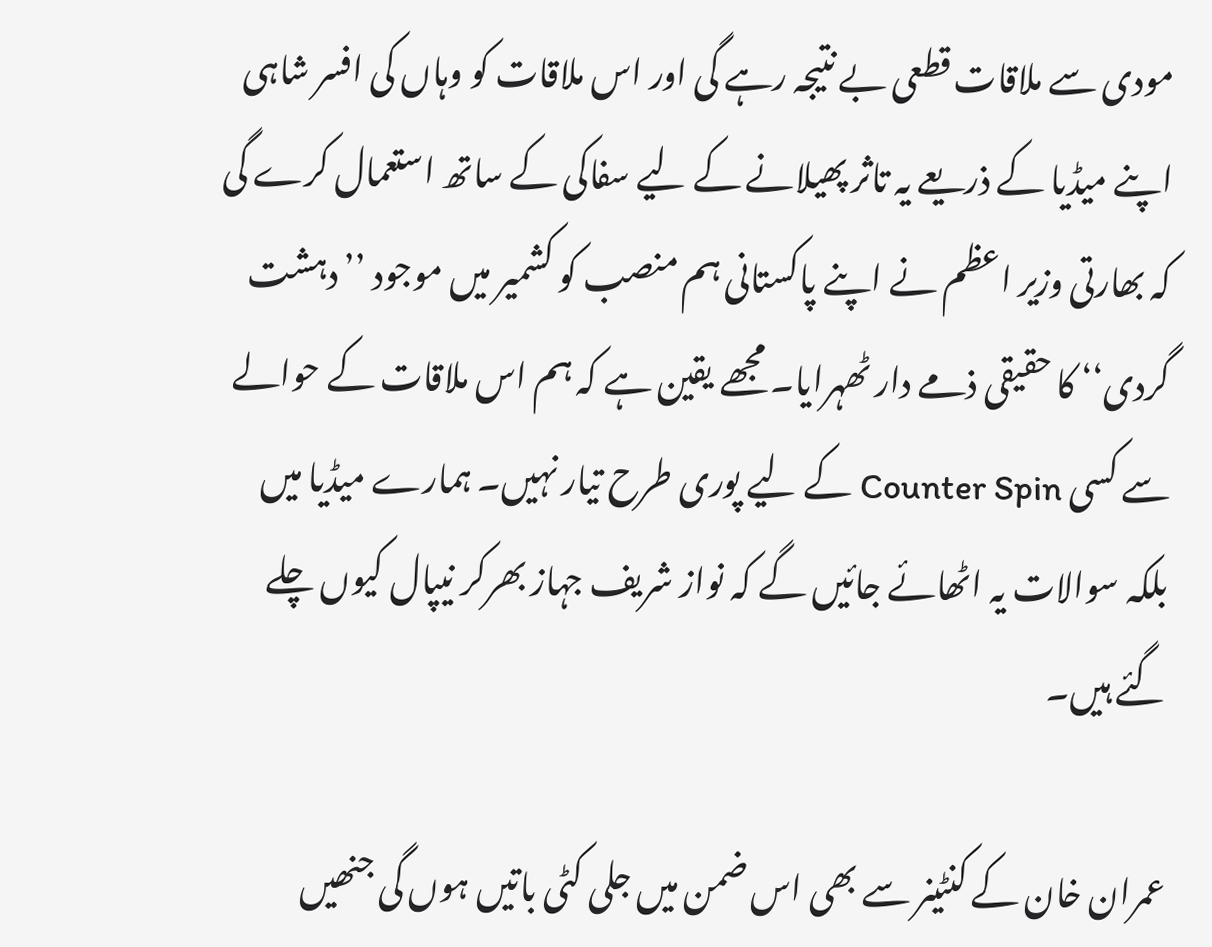مودی سے ملاقات قطعی بے نتیجہ رہے گی اور اس ملاقات کو وہاں کی افسر شاہی اپنے میڈیا کے ذریعے یہ تاثر پھیلانے کے لیے سفاکی کے ساتھ استعمال کرے گی کہ بھارتی وزیر اعظم نے اپنے پاکستانی ہم منصب کو کشمیر میں موجود ’’دہشت گردی‘‘ کا حقیقی ذمے دار ٹھہرایا۔ مجھے یقین ہے کہ ہم اس ملاقات کے حوالے سے کسی Counter Spin کے لیے پوری طرح تیار نہیں۔ ہمارے میڈیا میں بلکہ سوالات یہ اٹھائے جائیں گے کہ نواز شریف جہاز بھرکر نیپال کیوں چلے گئے ہیں۔

عمران خان کے کنٹینر سے بھی اس ضمن میں جلی کٹی باتیں ہوں گی جنھیں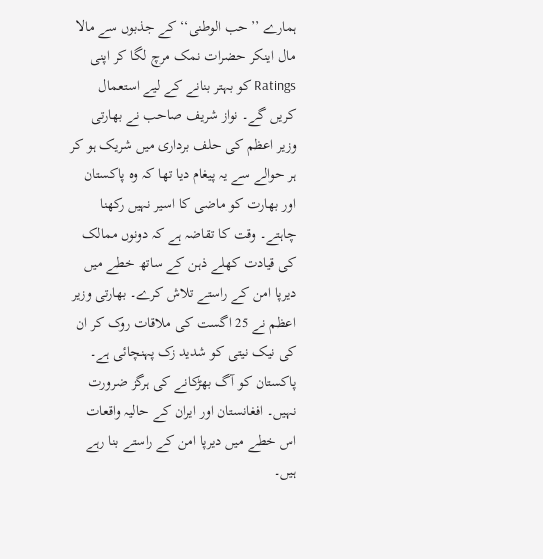ہمارے ’’حب الوطنی‘‘ کے جذبوں سے مالا مال اینکر حضرات نمک مرچ لگا کر اپنی Ratings کو بہتر بنانے کے لیے استعمال کریں گے۔ نواز شریف صاحب نے بھارتی وزیر اعظم کی حلف برداری میں شریک ہو کر ہر حوالے سے یہ پیغام دیا تھا کہ وہ پاکستان اور بھارت کو ماضی کا اسیر نہیں رکھنا چاہتے۔ وقت کا تقاضہ ہے کہ دونوں ممالک کی قیادت کھلے ذہن کے ساتھ خطے میں دیرپا امن کے راستے تلاش کرے۔ بھارتی وزیر اعظم نے 25 اگست کی ملاقات روک کر ان کی نیک نیتی کو شدید زک پہنچائی ہے۔ پاکستان کو آگ بھڑکانے کی ہرگز ضرورت نہیں۔ افغانستان اور ایران کے حالیہ واقعات اس خطے میں دیرپا امن کے راستے بنا رہے ہیں۔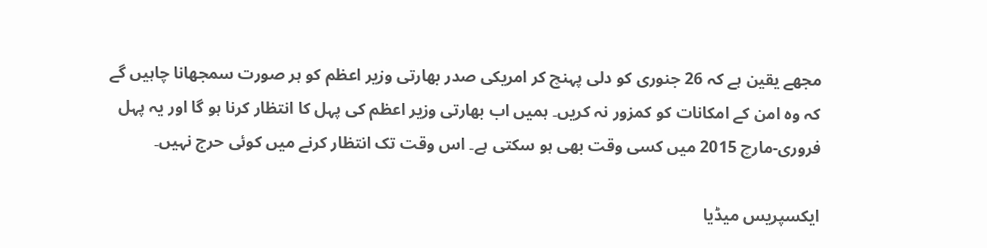مجھے یقین ہے کہ 26 جنوری کو دلی پہنچ کر امریکی صدر بھارتی وزیر اعظم کو ہر صورت سمجھانا چاہیں گے کہ وہ امن کے امکانات کو کمزور نہ کریں۔ ہمیں اب بھارتی وزیر اعظم کی پہل کا انتظار کرنا ہو گا اور یہ پہل فروری-مارچ 2015 میں کسی وقت بھی ہو سکتی ہے۔ اس وقت تک انتظار کرنے میں کوئی حرج نہیں۔

ایکسپریس میڈیا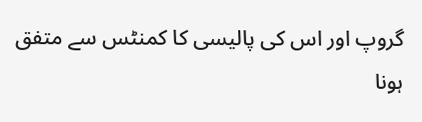گروپ اور اس کی پالیسی کا کمنٹس سے متفق ہونا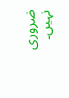ضروری نہیں۔